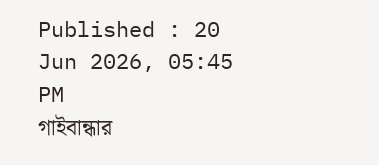Published : 20 Jun 2026, 05:45 PM
গাইবান্ধার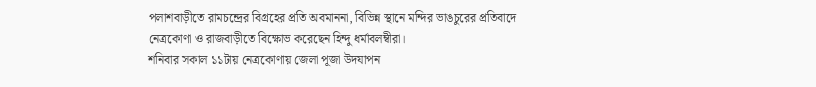পলাশবাড়ীতে রামচন্দ্রের বিগ্রহের প্রতি অবমাননা, বিভিন্ন স্থানে মন্দির ভাঙচুরের প্রতিবাদে নেত্রকোণা ও রাজবাড়ীতে বিক্ষোভ করেছেন হিন্দু ধর্মাবলম্বীরা।
শনিবার সকাল ১১টায় নেত্রকোণায় জেলা পূজা উদযাপন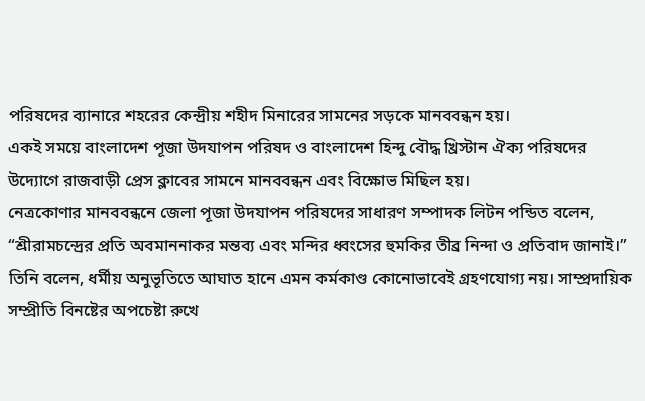পরিষদের ব্যানারে শহরের কেন্দ্রীয় শহীদ মিনারের সামনের সড়কে মানববন্ধন হয়।
একই সময়ে বাংলাদেশ পূজা উদযাপন পরিষদ ও বাংলাদেশ হিন্দু বৌদ্ধ খ্রিস্টান ঐক্য পরিষদের উদ্যোগে রাজবাড়ী প্রেস ক্লাবের সামনে মানববন্ধন এবং বিক্ষোভ মিছিল হয়।
নেত্রকোণার মানববন্ধনে জেলা পূজা উদযাপন পরিষদের সাধারণ সম্পাদক লিটন পন্ডিত বলেন, “শ্রীরামচন্দ্রের প্রতি অবমাননাকর মন্তব্য এবং মন্দির ধ্বংসের হুমকির তীব্র নিন্দা ও প্রতিবাদ জানাই।”
তিনি বলেন, ধর্মীয় অনুভূতিতে আঘাত হানে এমন কর্মকাণ্ড কোনোভাবেই গ্রহণযোগ্য নয়। সাম্প্রদায়িক সম্প্রীতি বিনষ্টের অপচেষ্টা রুখে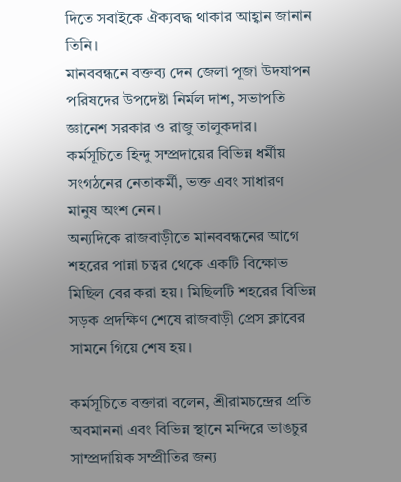দিতে সবাইকে ঐক্যবদ্ধ থাকার আহ্বান জানান তিনি।
মানববন্ধনে বক্তব্য দেন জেলা পূজা উদযাপন পরিষদের উপদেষ্টা নির্মল দাশ, সভাপতি জ্ঞানেশ সরকার ও রাজু তালুকদার। কর্মসূচিতে হিন্দু সম্প্রদায়ের বিভিন্ন ধর্মীয় সংগঠনের নেতাকর্মী, ভক্ত এবং সাধারণ মানুষ অংশ নেন।
অন্যদিকে রাজবাড়ীতে মানববন্ধনের আগে শহরের পান্না চত্বর থেকে একটি বিক্ষোভ মিছিল বের করা হয়। মিছিলটি শহরের বিভিন্ন সড়ক প্রদক্ষিণ শেষে রাজবাড়ী প্রেস ক্লাবের সামনে গিয়ে শেষ হয়।

কর্মসূচিতে বক্তারা বলেন, শ্রীরামচন্দ্রের প্রতি অবমাননা এবং বিভিন্ন স্থানে মন্দিরে ভাঙচুর সাম্প্রদায়িক সম্প্রীতির জন্য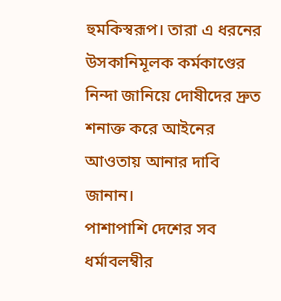হুমকিস্বরূপ। তারা এ ধরনের উসকানিমূলক কর্মকাণ্ডের নিন্দা জানিয়ে দোষীদের দ্রুত শনাক্ত করে আইনের আওতায় আনার দাবি জানান।
পাশাপাশি দেশের সব ধর্মাবলম্বীর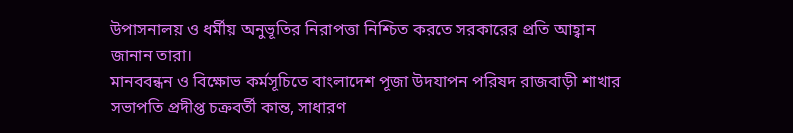উপাসনালয় ও ধর্মীয় অনুভূতির নিরাপত্তা নিশ্চিত করতে সরকারের প্রতি আহ্বান জানান তারা।
মানববন্ধন ও বিক্ষোভ কর্মসূচিতে বাংলাদেশ পূজা উদযাপন পরিষদ রাজবাড়ী শাখার সভাপতি প্রদীপ্ত চক্রবর্তী কান্ত, সাধারণ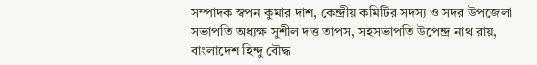সম্পাদক স্বপন কুমার দাশ, কেন্দ্রীয় কমিটির সদস্য ও সদর উপজেলা সভাপতি অধ্যক্ষ সুশীল দত্ত তাপস, সহসভাপতি উপেন্দ্র নাথ রায়, বাংলাদেশ হিন্দু বৌদ্ধ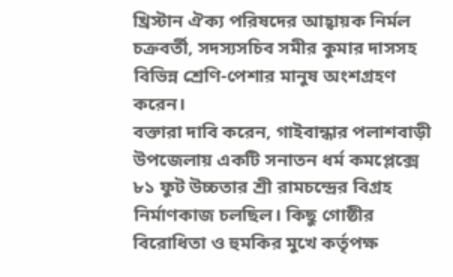খ্রিস্টান ঐক্য পরিষদের আহ্বায়ক নির্মল চক্রবর্তী, সদস্যসচিব সমীর কুমার দাসসহ বিভিন্ন শ্রেণি-পেশার মানুষ অংশগ্রহণ করেন।
বক্তারা দাবি করেন, গাইবান্ধার পলাশবাড়ী উপজেলায় একটি সনাতন ধর্ম কমপ্লেক্সে ৮১ ফুট উচ্চতার শ্রী রামচন্দ্রের বিগ্রহ নির্মাণকাজ চলছিল। কিছু গোষ্ঠীর বিরোধিতা ও হুমকির মুখে কর্তৃপক্ষ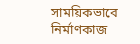সাময়িকভাবে নির্মাণকাজ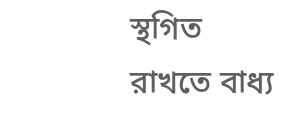স্থগিত রাখতে বাধ্য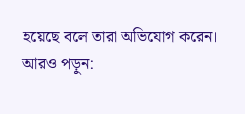হয়েছে বলে তারা অভিযোগ করেন।
আরও পড়ুন: